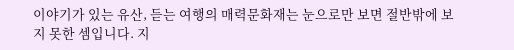이야기가 있는 유산, 듣는 여행의 매력문화재는 눈으로만 보면 절반밖에 보지 못한 셈입니다. 지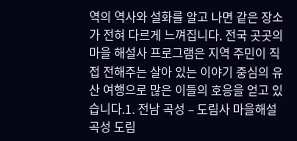역의 역사와 설화를 알고 나면 같은 장소가 전혀 다르게 느껴집니다. 전국 곳곳의 마을 해설사 프로그램은 지역 주민이 직접 전해주는 살아 있는 이야기 중심의 유산 여행으로 많은 이들의 호응을 얻고 있습니다.1. 전남 곡성 – 도림사 마을해설곡성 도림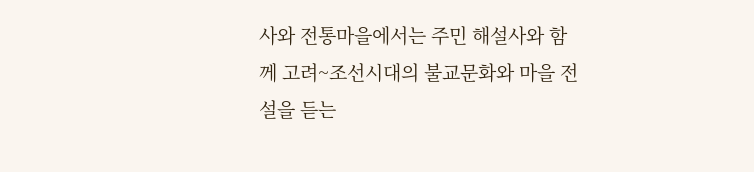사와 전통마을에서는 주민 해설사와 함께 고려~조선시대의 불교문화와 마을 전설을 듣는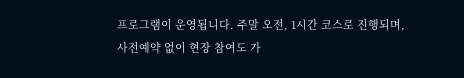프로그램이 운영됩니다. 주말 오전, 1시간 코스로 진행되며, 사전예약 없이 현장 참여도 가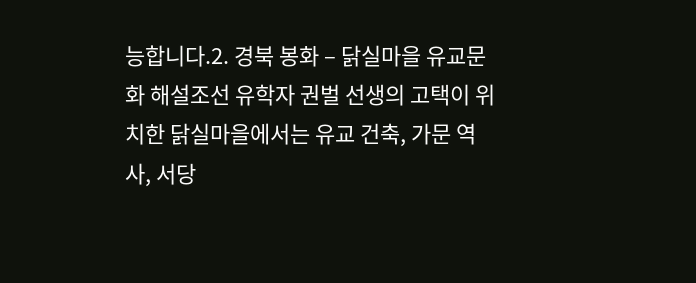능합니다.2. 경북 봉화 – 닭실마을 유교문화 해설조선 유학자 권벌 선생의 고택이 위치한 닭실마을에서는 유교 건축, 가문 역사, 서당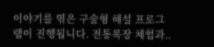이야기를 엮은 구술형 해설 프로그램이 진행됩니다. 전통복장 체험과..